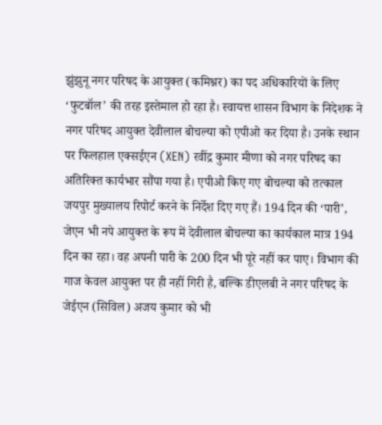झुंझुनू नगर परिषद के आयुक्त (कमिश्नर) का पद अधिकारियों के लिए ‘फुटबॉल’ की तरह इस्तेमाल हो रहा है। स्वायत्त शासन विभाग के निदेशक ने नगर परिषद आयुक्त देवीलाल बोचल्या को एपीओ कर दिया है। उनके स्थान पर फिलहाल एक्सईएन (XEN) रवींद्र कुमार मीणा को नगर परिषद का अतिरिक्त कार्यभार सौंपा गया है। एपीओ किए गए बोचल्या को तत्काल जयपुर मुख्यालय रिपोर्ट करने के निर्देश दिए गए हैं। 194 दिन की ‘पारी’, जेएन भी नपे आयुक्त के रूप में देवीलाल बोचल्या का कार्यकाल मात्र 194 दिन का रहा। वह अपनी पारी के 200 दिन भी पूरे नहीं कर पाए। विभाग की गाज केवल आयुक्त पर ही नहीं गिरी है, बल्कि डीएलबी ने नगर परिषद के जेईएन (सिविल) अजय कुमार को भी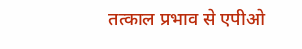तत्काल प्रभाव से एपीओ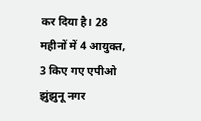कर दिया है। 28 महीनों में 4 आयुक्त, 3 किए गए एपीओ झुंझुनू नगर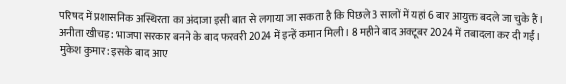परिषद में प्रशासनिक अस्थिरता का अंदाजा इसी बात से लगाया जा सकता है कि पिछले 3 सालों में यहां 6 बार आयुक्त बदले जा चुके हैं। अनीता खीचड़: भाजपा सरकार बनने के बाद फरवरी 2024 में इन्हें कमान मिली। 8 महीने बाद अक्टूबर 2024 में तबादला कर दी गईं। मुकेश कुमार: इसके बाद आए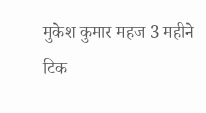मुकेश कुमार महज 3 महीने टिक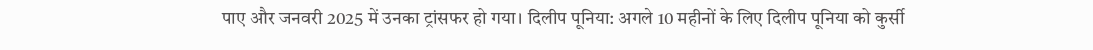पाए और जनवरी 2025 में उनका ट्रांसफर हो गया। दिलीप पूनिया: अगले 10 महीनों के लिए दिलीप पूनिया को कुर्सी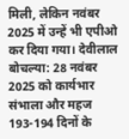मिली, लेकिन नवंबर 2025 में उन्हें भी एपीओ कर दिया गया। देवीलाल बोचल्या: 28 नवंबर 2025 को कार्यभार संभाला और महज 193-194 दिनों के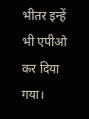भीतर इन्हें भी एपीओ कर दिया गया।